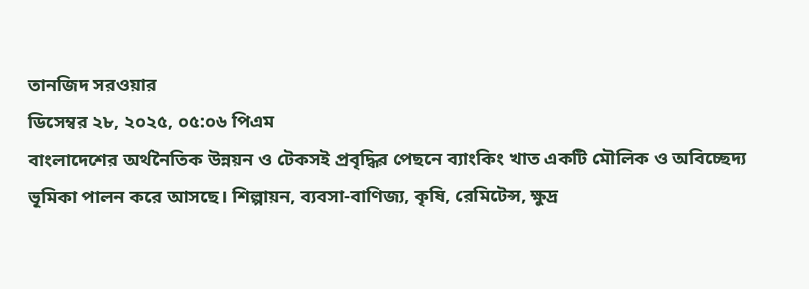তানজিদ সরওয়ার
ডিসেম্বর ২৮, ২০২৫, ০৫:০৬ পিএম
বাংলাদেশের অর্থনৈতিক উন্নয়ন ও টেকসই প্রবৃদ্ধির পেছনে ব্যাংকিং খাত একটি মৌলিক ও অবিচ্ছেদ্য ভূমিকা পালন করে আসছে। শিল্পায়ন, ব্যবসা-বাণিজ্য, কৃষি, রেমিটেন্স, ক্ষুদ্র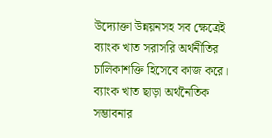উদ্যোক্তা উন্নয়নসহ সব ক্ষেত্রেই ব্যাংক খাত সরাসরি অর্থনীতির চালিকাশক্তি হিসেবে কাজ করে।
ব্যাংক খাত ছাড়া অর্থনৈতিক সম্ভাবনার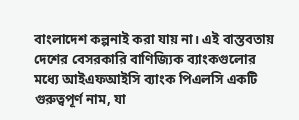বাংলাদেশ কল্পনাই করা যায় না। এই বাস্তবতায় দেশের বেসরকারি বাণিজ্যিক ব্যাংকগুলোর মধ্যে আইএফআইসি ব্যাংক পিএলসি একটি গুরুত্বপূর্ণ নাম, যা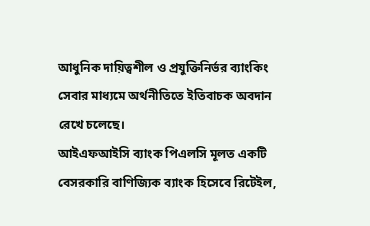আধুনিক দায়িত্বশীল ও প্রযুক্তিনির্ভর ব্যাংকিং সেবার মাধ্যমে অর্থনীতিতে ইতিবাচক অবদান রেখে চলেছে।
আইএফআইসি ব্যাংক পিএলসি মূলত একটি বেসরকারি বাণিজ্যিক ব্যাংক হিসেবে রিটেইল,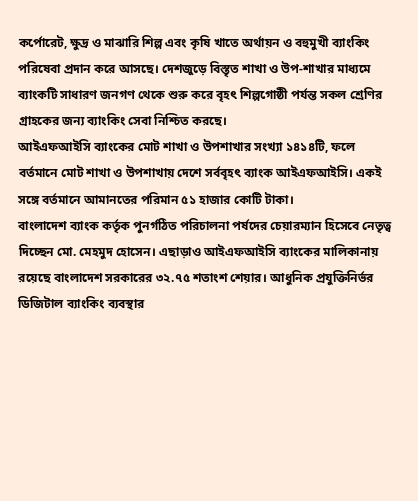কর্পোরেট, ক্ষুদ্র ও মাঝারি শিল্প এবং কৃষি খাতে অর্থায়ন ও বহুমুখী ব্যাংকিং পরিষেবা প্রদান করে আসছে। দেশজুড়ে বিস্তৃত শাখা ও উপ-শাখার মাধ্যমে ব্যাংকটি সাধারণ জনগণ থেকে শুরু করে বৃহৎ শিল্পগোষ্ঠী পর্যন্ত সকল শ্রেণির গ্রাহকের জন্য ব্যাংকিং সেবা নিশ্চিত করছে।
আইএফআইসি ব্যাংকের মোট শাখা ও উপশাখার সংখ্যা ১৪১৪টি, ফলে বর্তমানে মোট শাখা ও উপশাখায় দেশে সর্ববৃহৎ ব্যাংক আইএফআইসি। একই সঙ্গে বর্তমানে আমানতের পরিমান ৫১ হাজার কোটি টাকা।
বাংলাদেশ ব্যাংক কর্তৃক পুনর্গঠিত পরিচালনা পর্ষদের চেয়ারম্যান হিসেবে নেতৃত্ব দিচ্ছেন মো. মেহমুদ হোসেন। এছাড়াও আইএফআইসি ব্যাংকের মালিকানায় রয়েছে বাংলাদেশ সরকারের ৩২.৭৫ শতাংশ শেয়ার। আধুনিক প্রযুক্তিনির্ভর ডিজিটাল ব্যাংকিং ব্যবস্থার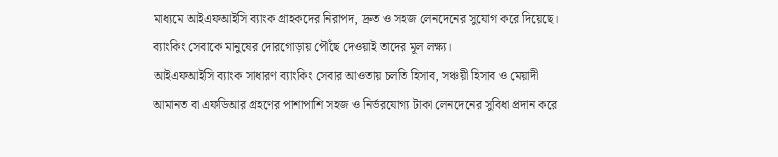মাধ্যমে আইএফআইসি ব্যাংক গ্রাহকদের নিরাপদ, দ্রুত ও সহজ লেনদেনের সুযোগ করে দিয়েছে। ব্যাংকিং সেবাকে মানুষের দোরগোড়ায় পৌঁছে দেওয়াই তাদের মূল লক্ষ্য।
আইএফআইসি ব্যাংক সাধারণ ব্যাংকিং সেবার আওতায় চলতি হিসাব, সঞ্চয়ী হিসাব ও মেয়াদী আমানত বা এফডিআর গ্রহণের পাশাপাশি সহজ ও নির্ভরযোগ্য টাকা লেনদেনের সুবিধা প্রদান করে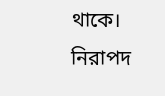থাকে। নিরাপদ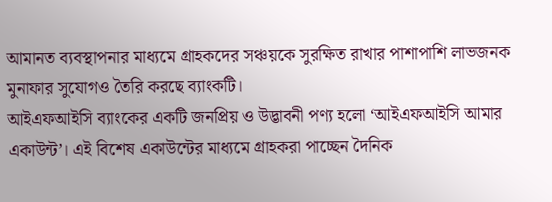আমানত ব্যবস্থাপনার মাধ্যমে গ্রাহকদের সঞ্চয়কে সুরক্ষিত রাখার পাশাপাশি লাভজনক মুনাফার সুযোগও তৈরি করছে ব্যাংকটি।
আইএফআইসি ব্যাংকের একটি জনপ্রিয় ও উদ্ভাবনী পণ্য হলো ‘আইএফআইসি আমার একাউন্ট’। এই বিশেষ একাউন্টের মাধ্যমে গ্রাহকরা পাচ্ছেন দৈনিক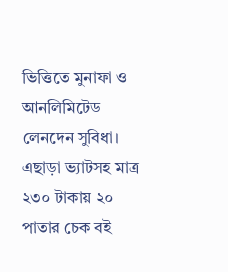ভিত্তিতে মুনাফা ও আনলিমিটেড লেনদেন সুবিধা। এছাড়া ভ্যাটসহ মাত্র ২৩০ টাকায় ২০ পাতার চেক বই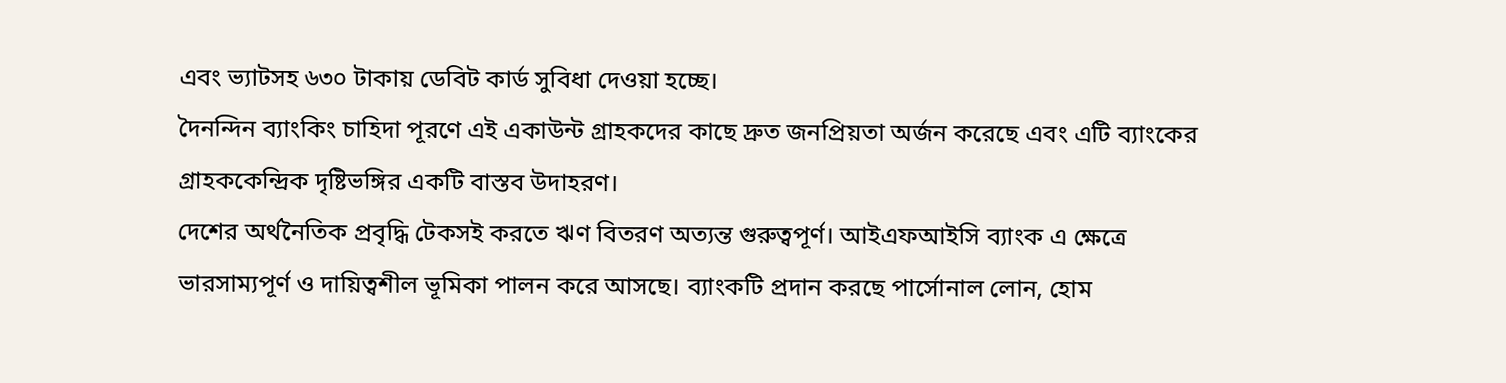এবং ভ্যাটসহ ৬৩০ টাকায় ডেবিট কার্ড সুবিধা দেওয়া হচ্ছে।
দৈনন্দিন ব্যাংকিং চাহিদা পূরণে এই একাউন্ট গ্রাহকদের কাছে দ্রুত জনপ্রিয়তা অর্জন করেছে এবং এটি ব্যাংকের গ্রাহককেন্দ্রিক দৃষ্টিভঙ্গির একটি বাস্তব উদাহরণ।
দেশের অর্থনৈতিক প্রবৃদ্ধি টেকসই করতে ঋণ বিতরণ অত্যন্ত গুরুত্বপূর্ণ। আইএফআইসি ব্যাংক এ ক্ষেত্রে ভারসাম্যপূর্ণ ও দায়িত্বশীল ভূমিকা পালন করে আসছে। ব্যাংকটি প্রদান করছে পার্সোনাল লোন, হোম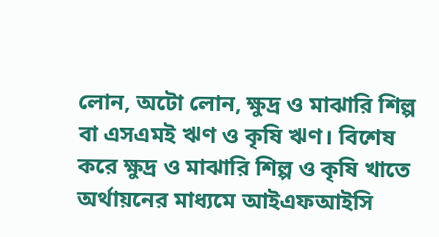লোন, অটো লোন, ক্ষুদ্র ও মাঝারি শিল্প বা এসএমই ঋণ ও কৃষি ঋণ। বিশেষ করে ক্ষুদ্র ও মাঝারি শিল্প ও কৃষি খাতে অর্থায়নের মাধ্যমে আইএফআইসি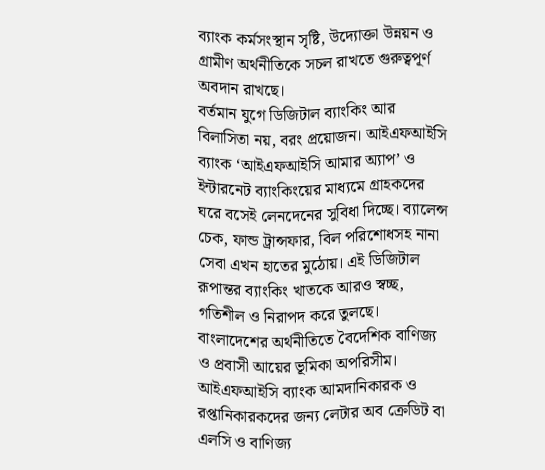ব্যাংক কর্মসংস্থান সৃষ্টি, উদ্যোক্তা উন্নয়ন ও গ্রামীণ অর্থনীতিকে সচল রাখতে গুরুত্বপূর্ণ অবদান রাখছে।
বর্তমান যুগে ডিজিটাল ব্যাংকিং আর বিলাসিতা নয়, বরং প্রয়োজন। আইএফআইসি ব্যাংক ‘আইএফআইসি আমার অ্যাপ’ ও ইন্টারনেট ব্যাংকিংয়ের মাধ্যমে গ্রাহকদের ঘরে বসেই লেনদেনের সুবিধা দিচ্ছে। ব্যালেন্স চেক, ফান্ড ট্রান্সফার, বিল পরিশোধসহ নানা সেবা এখন হাতের মুঠোয়। এই ডিজিটাল রূপান্তর ব্যাংকিং খাতকে আরও স্বচ্ছ, গতিশীল ও নিরাপদ করে তুলছে।
বাংলাদেশের অর্থনীতিতে বৈদেশিক বাণিজ্য ও প্রবাসী আয়ের ভূমিকা অপরিসীম। আইএফআইসি ব্যাংক আমদানিকারক ও রপ্তানিকারকদের জন্য লেটার অব ক্রেডিট বা এলসি ও বাণিজ্য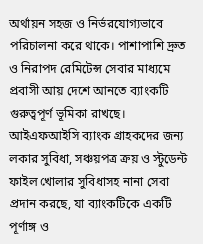অর্থায়ন সহজ ও নির্ভরযোগ্যভাবে পরিচালনা করে থাকে। পাশাপাশি দ্রুত ও নিরাপদ রেমিটেন্স সেবার মাধ্যমে প্রবাসী আয় দেশে আনতে ব্যাংকটি গুরুত্বপূর্ণ ভূমিকা রাখছে।
আইএফআইসি ব্যাংক গ্রাহকদের জন্য লকার সুবিধা, সঞ্চয়পত্র ক্রয় ও স্টুডেন্ট ফাইল খোলার সুবিধাসহ নানা সেবা প্রদান করছে, যা ব্যাংকটিকে একটি পূর্ণাঙ্গ ও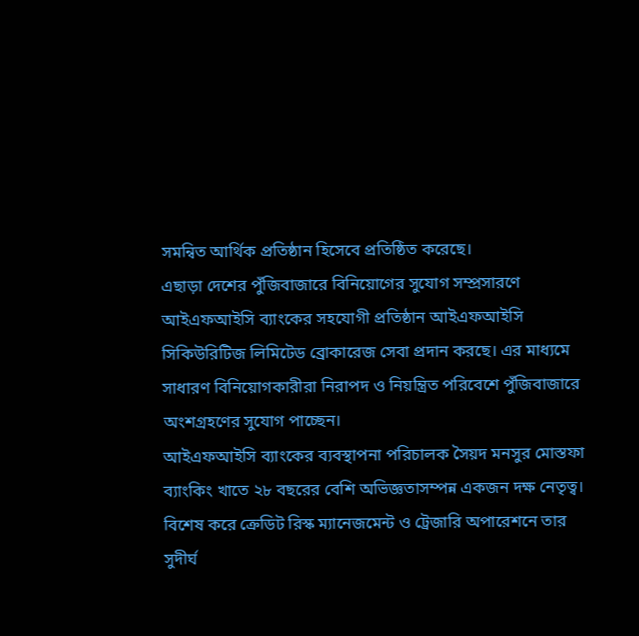সমন্বিত আর্থিক প্রতিষ্ঠান হিসেবে প্রতিষ্ঠিত করেছে।
এছাড়া দেশের পুঁজিবাজারে বিনিয়োগের সুযোগ সম্প্রসারণে আইএফআইসি ব্যাংকের সহযোগী প্রতিষ্ঠান আইএফআইসি সিকিউরিটিজ লিমিটেড ব্রোকারেজ সেবা প্রদান করছে। এর মাধ্যমে সাধারণ বিনিয়োগকারীরা নিরাপদ ও নিয়ন্ত্রিত পরিবেশে পুঁজিবাজারে অংশগ্রহণের সুযোগ পাচ্ছেন।
আইএফআইসি ব্যাংকের ব্যবস্থাপনা পরিচালক সৈয়দ মনসুর মোস্তফা ব্যাংকিং খাতে ২৮ বছরের বেশি অভিজ্ঞতাসম্পন্ন একজন দক্ষ নেতৃত্ব। বিশেষ করে ক্রেডিট রিস্ক ম্যানেজমেন্ট ও ট্রেজারি অপারেশনে তার সুদীর্ঘ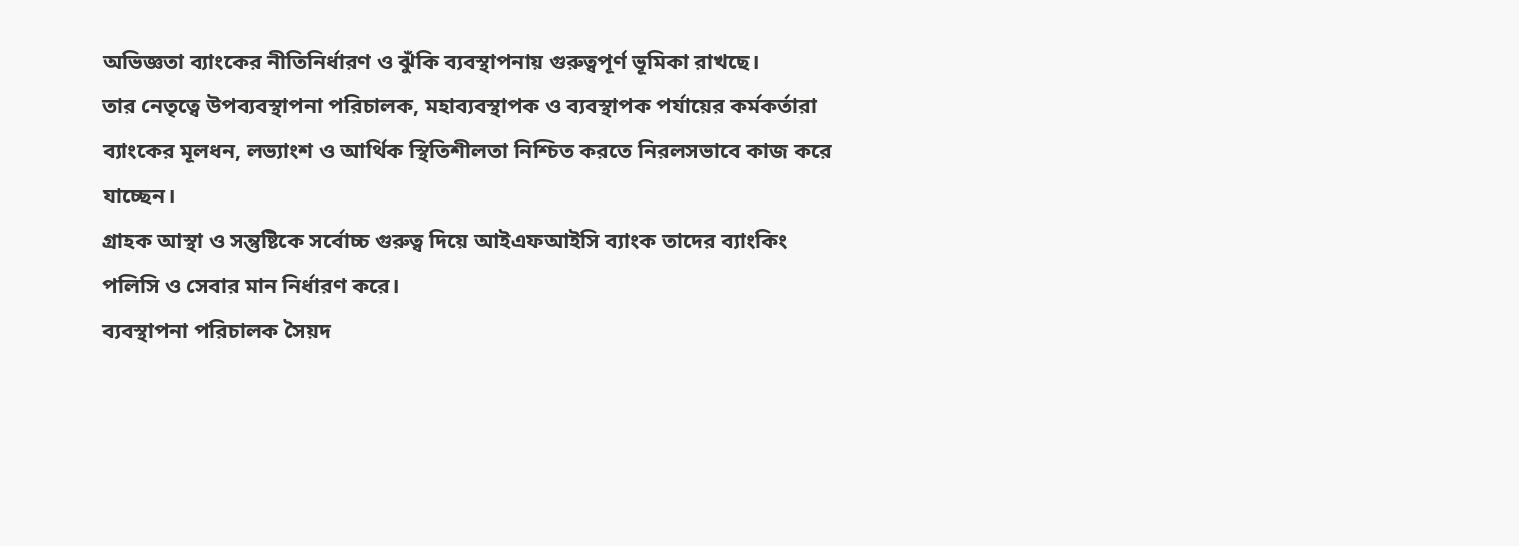অভিজ্ঞতা ব্যাংকের নীতিনির্ধারণ ও ঝুঁকি ব্যবস্থাপনায় গুরুত্বপূর্ণ ভূমিকা রাখছে।
তার নেতৃত্বে উপব্যবস্থাপনা পরিচালক, মহাব্যবস্থাপক ও ব্যবস্থাপক পর্যায়ের কর্মকর্তারা ব্যাংকের মূলধন, লভ্যাংশ ও আর্থিক স্থিতিশীলতা নিশ্চিত করতে নিরলসভাবে কাজ করে যাচ্ছেন।
গ্রাহক আস্থা ও সন্তুষ্টিকে সর্বোচ্চ গুরুত্ব দিয়ে আইএফআইসি ব্যাংক তাদের ব্যাংকিং পলিসি ও সেবার মান নির্ধারণ করে।
ব্যবস্থাপনা পরিচালক সৈয়দ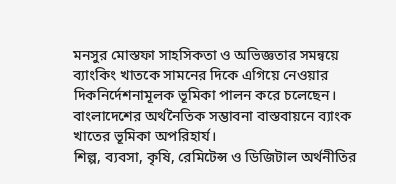মনসুর মোস্তফা সাহসিকতা ও অভিজ্ঞতার সমন্বয়ে ব্যাংকিং খাতকে সামনের দিকে এগিয়ে নেওয়ার দিকনির্দেশনামূলক ভূমিকা পালন করে চলেছেন। বাংলাদেশের অর্থনৈতিক সম্ভাবনা বাস্তবায়নে ব্যাংক খাতের ভূমিকা অপরিহার্য।
শিল্প, ব্যবসা, কৃষি, রেমিটেন্স ও ডিজিটাল অর্থনীতির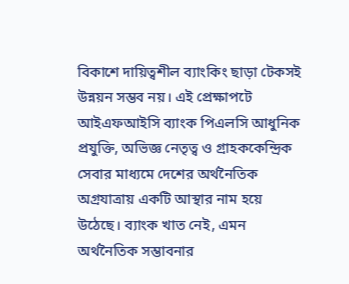বিকাশে দায়িত্বশীল ব্যাংকিং ছাড়া টেকসই উন্নয়ন সম্ভব নয়। এই প্রেক্ষাপটে আইএফআইসি ব্যাংক পিএলসি আধুনিক প্রযুক্তি, অভিজ্ঞ নেতৃত্ব ও গ্রাহককেন্দ্রিক সেবার মাধ্যমে দেশের অর্থনৈতিক অগ্রযাত্রায় একটি আস্থার নাম হয়ে উঠেছে। ব্যাংক খাত নেই, এমন অর্থনৈতিক সম্ভাবনার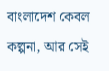বাংলাদেশ কেবল কল্পনা, আর সেই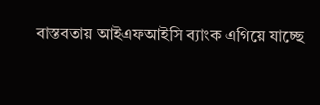বাস্তবতায় আইএফআইসি ব্যাংক এগিয়ে যাচ্ছে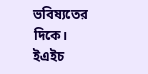ভবিষ্যতের দিকে।
ইএইচ